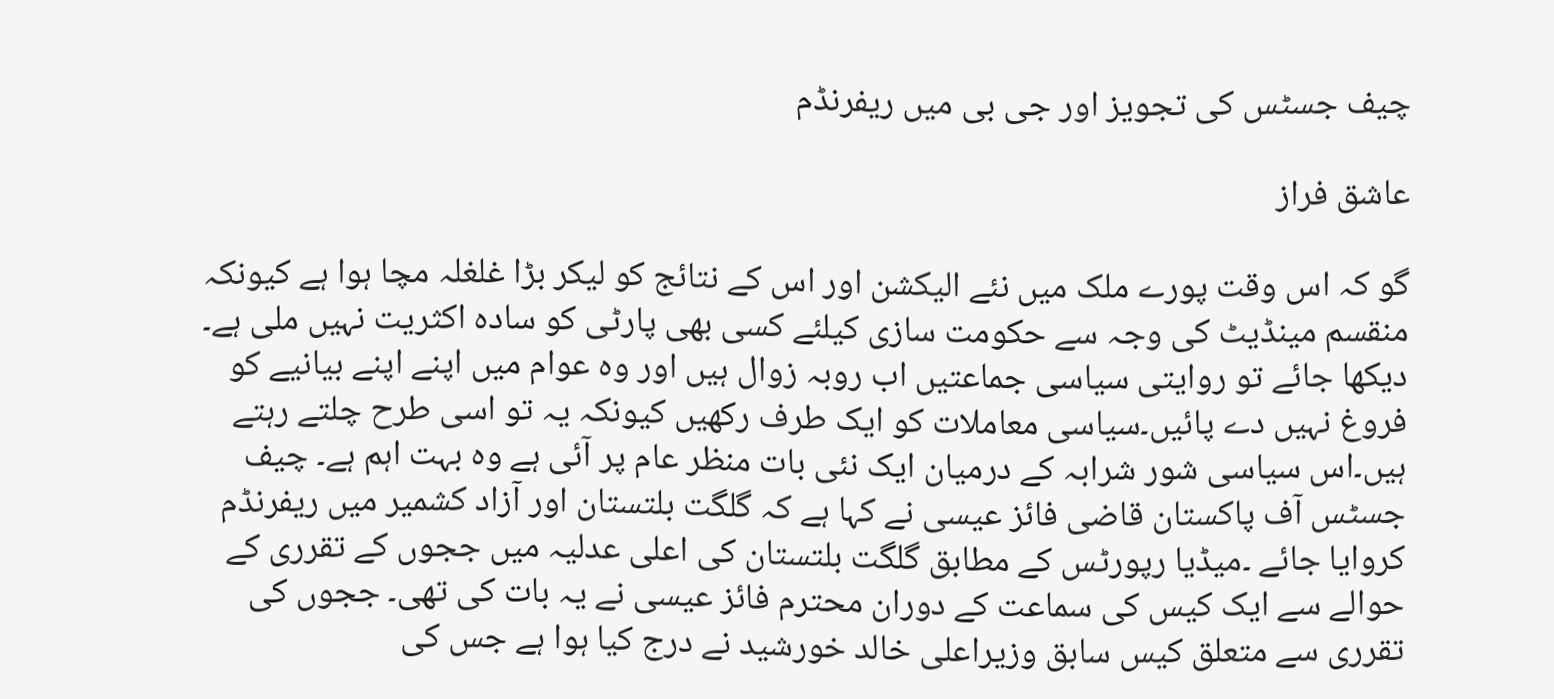چیف جسٹس کی تجویز اور جی بی میں ریفرنڈم

عاشق فراز

گو کہ اس وقت پورے ملک میں نئے الیکشن اور اس کے نتائج کو لیکر بڑا غلغلہ مچا ہوا ہے کیونکہ منقسم مینڈیٹ کی وجہ سے حکومت سازی کیلئے کسی بھی پارٹی کو سادہ اکثریت نہیں ملی ہے۔ دیکھا جائے تو روایتی سیاسی جماعتیں اب روبہ زوال ہیں اور وہ عوام میں اپنے اپنے بیانیے کو فروغ نہیں دے پائیں۔سیاسی معاملات کو ایک طرف رکھیں کیونکہ یہ تو اسی طرح چلتے رہتے ہیں۔اس سیاسی شور شرابہ کے درمیان ایک نئی بات منظر عام پر آئی ہے وہ بہت اہم ہے۔ چیف جسٹس آف پاکستان قاضی فائز عیسی نے کہا ہے کہ گلگت بلتستان اور آزاد کشمیر میں ریفرنڈم کروایا جائے ۔میڈیا رپورٹس کے مطابق گلگت بلتستان کی اعلی عدلیہ میں ججوں کے تقرری کے حوالے سے ایک کیس کی سماعت کے دوران محترم فائز عیسی نے یہ بات کی تھی۔ ججوں کی تقرری سے متعلق کیس سابق وزیراعلی خالد خورشید نے درج کیا ہوا ہے جس کی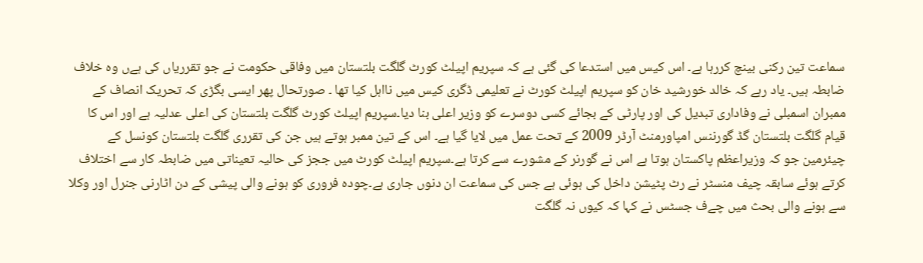سماعت تین رکنی بینچ کررہا ہے۔ اس کیس میں استدعا کی گئی ہے کہ سپریم اپیلٹ کورٹ گلگت بلتستان میں وفاقی حکومت نے جو تقرریاں کی ہےں وہ خلاف ضابطہ ہیں۔ یاد رہے کہ خالد خورشید خان کو سپریم اپیلٹ کورٹ نے تعلیمی ڈگری کیس میں نااہل کیا تھا ۔ صورتحال پھر ایسی بگڑی کہ تحریک انصاف کے ممبران اسمبلی نے وفاداری تبدیل کی اور پارٹی کے بجائے کسی دوسرے کو وزیر اعلی بنا دیا۔سپریم اپیلٹ کورٹ گلگت بلتستان کی اعلی عدلیہ ہے اور اس کا قیام گلگت بلتستان گڈ گورننس امپاورمنٹ آرڈر 2009 کے تحت عمل میں لایا گیا ہے۔ اس کے تین ممبر ہوتے ہیں جن کی تقرری گلگت بلتستان کونسل کے چیئرمین جو کہ وزیراعظم پاکستان ہوتا ہے اس نے گورنر کے مشورے سے کرتا ہے۔سپریم اپیلٹ کورٹ میں ججز کی حالیہ تعیناتی میں ضابطہ کار سے اختلاف کرتے ہوئے سابقہ چیف منسٹر نے رٹ پٹیشن داخل کی ہوئی ہے جس کی سماعت ان دنوں جاری ہے۔چودہ فروری کو ہونے والی پیشی کے دن اٹارنی جنرل اور وکلا سے ہونے والی بحث میں چےف جسٹس نے کہا کہ کیوں نہ گلگت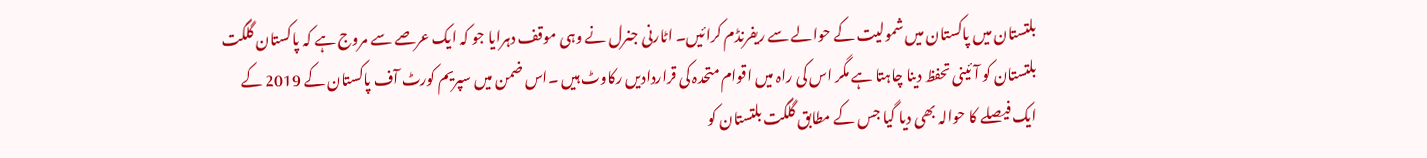بلتستان میں پاکستان میں شمولیت کے حوالے سے ریفرنڈم کرائیں۔ اٹارنی جنرل نے وہی موقف دہرایا جو کہ ایک عرصے سے مروج ہے کہ پاکستان گلگت بلتستان کو آئینی تحفظ دینا چاہتا ہے مگر اس کی راہ میں اقوام متحدہ کی قراردادیں رکاوٹ ہیں ۔اس ضمن میں سپریم کورٹ آف پاکستان کے 2019 کے ایک فیصلے کا حوالہ بھی دیا گیا جس کے مطابق گلگت بلتستان کو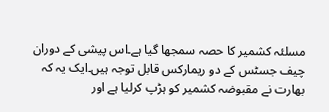مسلئہ کشمیر کا حصہ سمجھا گیا ہے۔اس پیشی کے دوران چیف جسٹس کے دو ریمارکس قابل توجہ ہیں۔ایک یہ کہ بھارت نے مقبوضہ کشمیر کو ہڑپ کرلیا ہے اور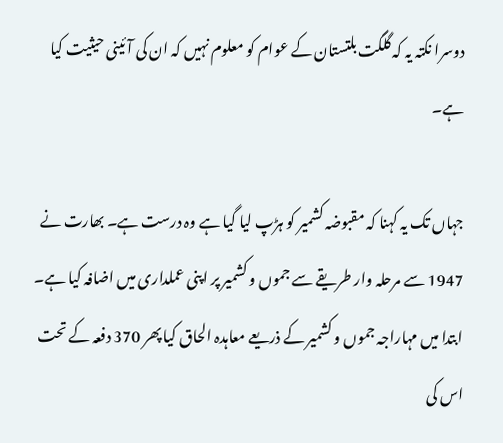دوسرا نکتہ یہ کہ گلگت بلتستان کے عوام کو معلوم نہیں کہ ان کی آئینی حیثیت کیا ہے۔

جہاں تک یہ کہنا کہ مقبوضہ کشمیر کو ہڑپ لیا گیا ہے وہ درست ہے۔ بھارت نے 1947 سے مرحلہ وار طریقے سے جموں و کشمیر پر اپنی عملداری میں اضافہ کیا ہے۔ ابتدا میں مہاراجہ جموں و کشمیر کے ذریعے معاہدہ الحاق کیا پھر 370 دفعہ کے تحت اس کی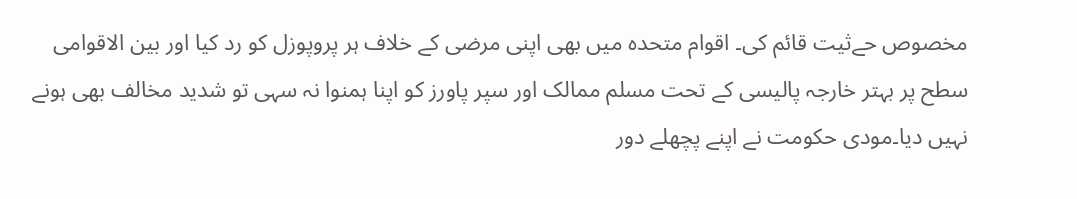مخصوص حےثیت قائم کی۔ اقوام متحدہ میں بھی اپنی مرضی کے خلاف ہر پروپوزل کو رد کیا اور بین الاقوامی سطح پر بہتر خارجہ پالیسی کے تحت مسلم ممالک اور سپر پاورز کو اپنا ہمنوا نہ سہی تو شدید مخالف بھی ہونے نہیں دیا۔مودی حکومت نے اپنے پچھلے دور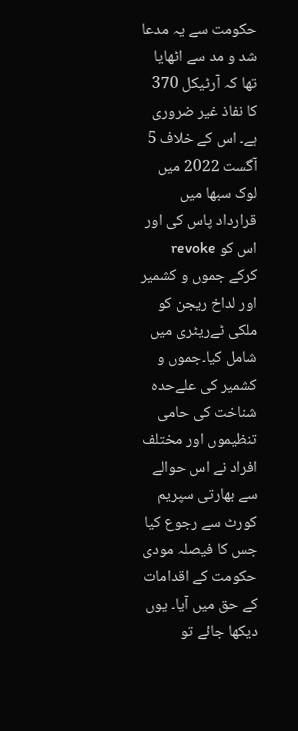حکومت سے یہ مدعا شد و مد سے اٹھایا تھا کہ آرٹیکل 370 کا نفاذ غیر ضروری ہے۔ اس کے خلاف 5 آگست 2022 میں لوک سبھا میں قرارداد پاس کی اور اس کو revoke کرکے جموں و کشمیر اور لداخ ریجن کو ملکی ٹےریٹری میں شامل کیا۔جموں و کشمیر کی علےحدہ شناخت کی حامی تنظیموں اور مختلف افراد نے اس حوالے سے بھارتی سپریم کورٹ سے رجوع کیا جس کا فیصلہ مودی حکومت کے اقدامات کے حق میں آیا۔ یوں دیکھا جائے تو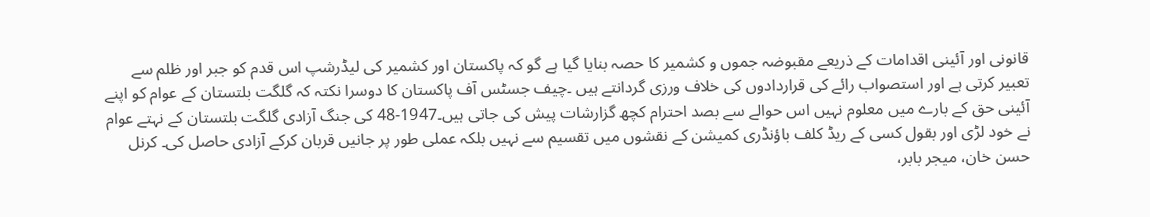قانونی اور آئینی اقدامات کے ذریعے مقبوضہ جموں و کشمیر کا حصہ بنایا گیا ہے گو کہ پاکستان اور کشمیر کی لیڈرشپ اس قدم کو جبر اور ظلم سے تعبیر کرتی ہے اور استصواب رائے کی قراردادوں کی خلاف ورزی گردانتے ہیں ۔چیف جسٹس آف پاکستان کا دوسرا نکتہ کہ گلگت بلتستان کے عوام کو اپنے آئینی حق کے بارے میں معلوم نہیں اس حوالے سے بصد احترام کچھ گزارشات پیش کی جاتی ہیں۔1947-48 کی جنگ آزادی گلگت بلتستان کے نہتے عوام نے خود لڑی اور بقول کسی کے ریڈ کلف باؤنڈری کمیشن کے نقشوں میں تقسیم سے نہیں بلکہ عملی طور پر جانیں قربان کرکے آزادی حاصل کی۔ کرنل حسن خان، میجر بابر،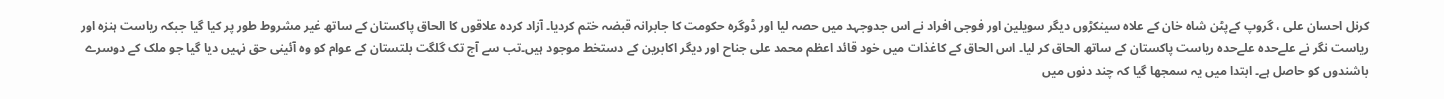کرنل احسان علی ، گروپ کےپٹن شاہ خان کے علاہ سینکڑوں دیگر سویلین اور فوجی افراد نے اس جدوجہد میں حصہ لیا اور ڈوگرہ حکومت کا جابرانہ قبضہ ختم کردیا۔ آزاد کردہ علاقوں کا الحاق پاکستان کے ساتھ غیر مشروط طور پر کیا گیا جبکہ ریاست ہنزہ اور ریاست نگر نے علےحدہ علےحدہ ریاست پاکستان کے ساتھ الحاق کر لیا۔ اس الحاق کے کاغذات میں خود قائد اعظم محمد علی جناح اور دیگر اکابرین کے دستخط موجود ہیں۔تب سے آج تک گلگت بلتستان کے عوام کو وہ آئینی حق نہیں دیا گیا جو ملک کے دوسرے باشندوں کو حاصل ہے۔ ابتدا میں یہ سمجھا گیا کہ چند دنوں میں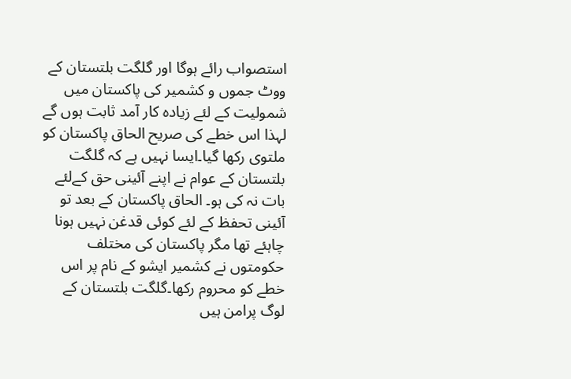استصواب رائے ہوگا اور گلگت بلتستان کے ووٹ جموں و کشمیر کی پاکستان میں شمولیت کے لئے زیادہ کار آمد ثابت ہوں گے لہذا اس خطے کی صریح الحاق پاکستان کو ملتوی رکھا گیا۔ایسا نہیں ہے کہ گلگت بلتستان کے عوام نے اپنے آئینی حق کےلئے بات نہ کی ہو۔ الحاق پاکستان کے بعد تو آئینی تحفظ کے لئے کوئی قدغن نہیں ہونا چاہئے تھا مگر پاکستان کی مختلف حکومتوں نے کشمیر ایشو کے نام پر اس خطے کو محروم رکھا۔گلگت بلتستان کے لوگ پرامن ہیں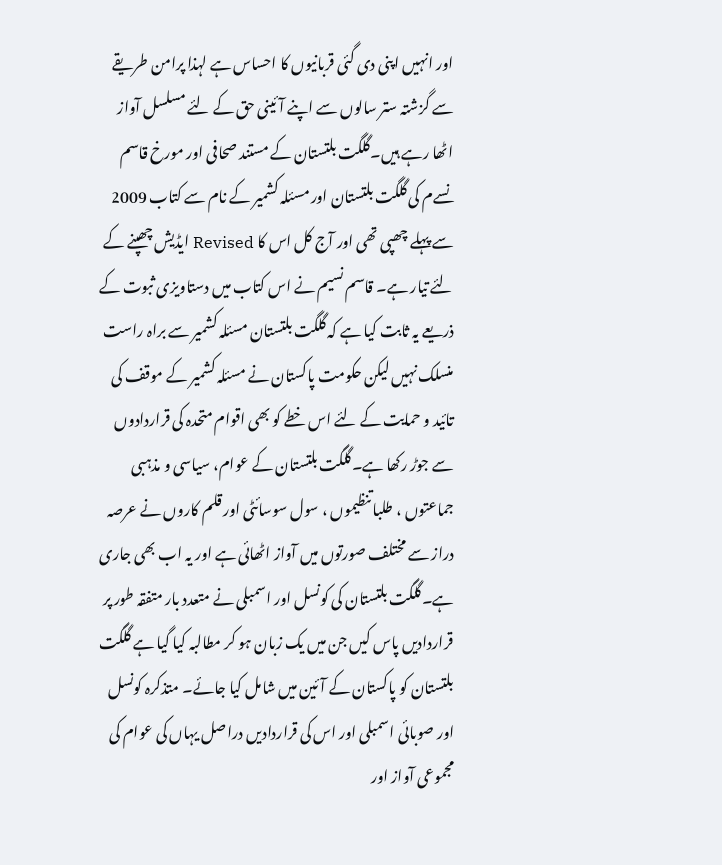اور انہیں اپنی دی گئی قربانیوں کا احساس ہے لہذا پرامن طریقے سے گزشتہ ستر سالوں سے اپنے آئینی حق کے لئے مسلسل آواز اٹھا رہے ہیں۔گلگت بلتستان کے مستند صحافی اور مورخ قاسم نسےم کی گلگت بلتستان اور مسئلہ کشمیر کے نام سے کتاب 2009 سے پہلے چھپی تھی اور آج کل اس کا Revised ایڈیش چھپنے کے لئے تیار ہے۔ قاسم نسیم نے اس کتاب میں دستاویزی ثبوت کے ذریعے یہ ثابت کیا ہے کہ گلگت بلتستان مسئلہ کشمیر سے براہ راست منسلک نہیں لیکن حکومت پاکستان نے مسئلہ کشمیر کے موقف کی تائید و حمایت کے لئے اس خطے کو بھی اقوام متحدہ کی قراردادوں سے جوڑ رکھا ہے۔گلگت بلتستان کے عوام، سیاسی و مذہبی جماعتوں ، طلبا تنظیموں ، سول سوسائٹی اور قلم کاروں نے عرصہ دراز سے مختلف صورتوں میں آواز اٹھائی ہے اور یہ اب بھی جاری ہے۔گلگت بلتستان کی کونسل اور اسمبلی نے متعدد بار متفقہ طور پر قراردادیں پاس کیں جن میں یک زبان ہو کر مطالبہ کیا گیا ہے گلگت بلتستان کو پاکستان کے آئین میں شامل کیا جائے۔ متذکرہ کونسل اور صوبائی اسمبلی اور اس کی قراردادیں دراصل یہاں کی عوام کی مجموعی آواز اور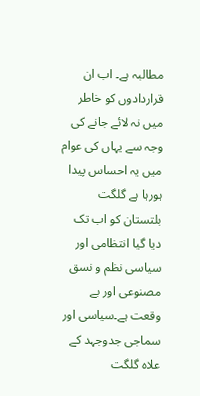مطالبہ ہے۔ اب ان قراردادوں کو خاطر میں نہ لائے جانے کی وجہ سے یہاں کی عوام میں یہ احساس پیدا ہورہا ہے گلگت بلتستان کو اب تک دیا گیا انتظامی اور سیاسی نظم و نسق مصنوعی اور بے وقعت ہے۔سیاسی اور سماجی جدوجہد کے علاہ گلگت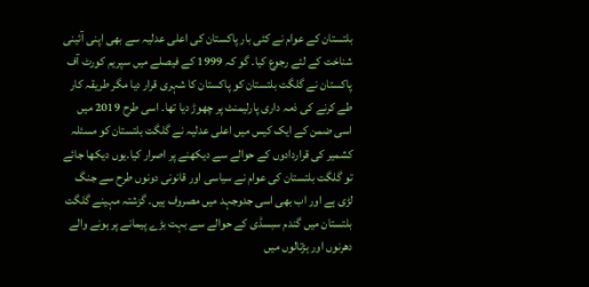بلتستان کے عوام نے کئی بار پاکستان کی اعلی عدلیہ سے بھی اپنی آئینی شناخت کے لئے رجوع کیا۔ گو کہ 1999 کے فیصلے میں سپریم کورٹ آف پاکستان نے گلگت بلتستان کو پاکستان کا شہری قرار دیا مگر طریقہ کار طے کرنے کی ذمہ داری پارلیمنٹ پر چھوڑ دیا تھا۔ اسی طرح 2019 میں اسی ضمن کے ایک کیس میں اعلی عدلیہ نے گلگت بلتستان کو مسئلہ کشمیر کی قراردادوں کے حوالے سے دیکھنے پر اصرار کیا۔یوں دیکھا جائے تو گلگت بلتستان کی عوام نے سیاسی اور قانونی دونوں طرح سے جنگ لڑی ہے اور اب بھی اسی جدوجہد میں مصروف ہیں۔ گزشتہ مہینے گلگت بلتستان میں گندم سبسڈی کے حوالے سے بہت بڑے پیمانے پر ہونے والے دھرنوں اور ہڑتالوں میں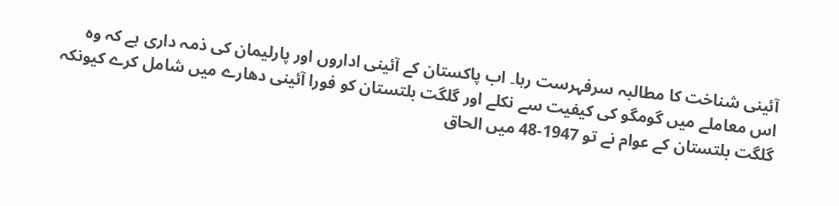آئینی شناخت کا مطالبہ سرفہرست رہا۔ اب پاکستان کے آئینی اداروں اور پارلیمان کی ذمہ داری ہے کہ وہ اس معاملے میں گومگو کی کیفیت سے نکلے اور گلگت بلتستان کو فورا آئینی دھارے میں شامل کرے کیونکہ گلگت بلتستان کے عوام نے تو 1947-48 میں الحاق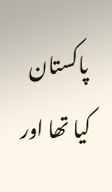پاکستان کیا تھا اور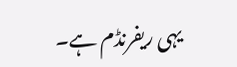یہی ریفرنڈم ہے۔